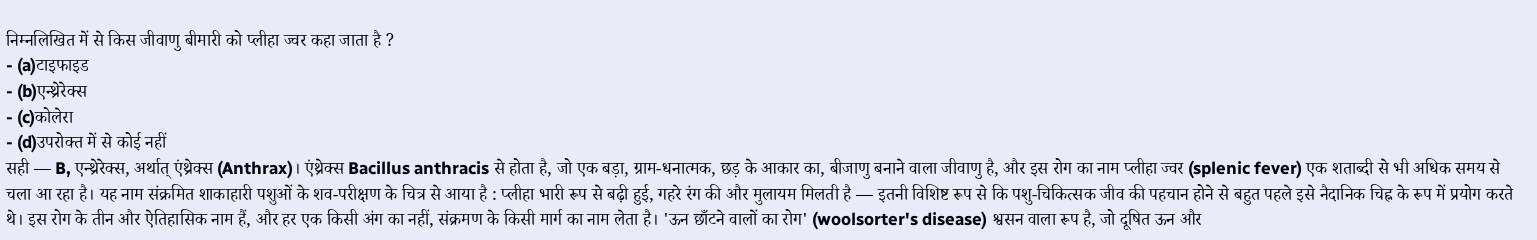निम्नलिखित में से किस जीवाणु बीमारी को प्लीहा ज्वर कहा जाता है ?
- (a)टाइफाइड
- (b)एन्थ्रेरेक्स
- (c)कोलेरा
- (d)उपरोक्त में से कोई नहीं
सही — B, एन्थ्रेरेक्स, अर्थात् एंथ्रेक्स (Anthrax)। एंथ्रेक्स Bacillus anthracis से होता है, जो एक बड़ा, ग्राम-धनात्मक, छड़ के आकार का, बीजाणु बनाने वाला जीवाणु है, और इस रोग का नाम प्लीहा ज्वर (splenic fever) एक शताब्दी से भी अधिक समय से चला आ रहा है। यह नाम संक्रमित शाकाहारी पशुओं के शव-परीक्षण के चित्र से आया है : प्लीहा भारी रूप से बढ़ी हुई, गहरे रंग की और मुलायम मिलती है — इतनी विशिष्ट रूप से कि पशु-चिकित्सक जीव की पहचान होने से बहुत पहले इसे नैदानिक चिह्न के रूप में प्रयोग करते थे। इस रोग के तीन और ऐतिहासिक नाम हैं, और हर एक किसी अंग का नहीं, संक्रमण के किसी मार्ग का नाम लेता है। 'ऊन छाँटने वालों का रोग' (woolsorter's disease) श्वसन वाला रूप है, जो दूषित ऊन और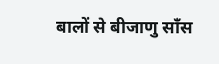बालों से बीजाणु साँस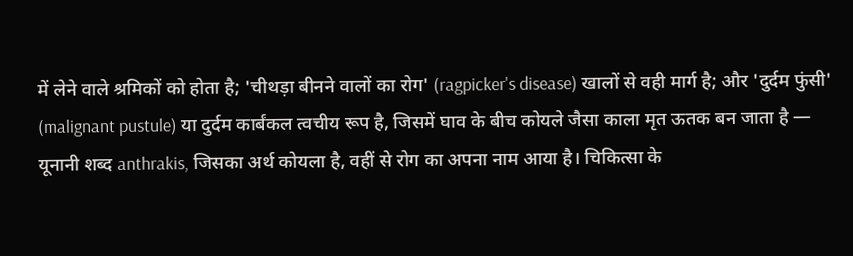में लेने वाले श्रमिकों को होता है; 'चीथड़ा बीनने वालों का रोग' (ragpicker's disease) खालों से वही मार्ग है; और 'दुर्दम फुंसी' (malignant pustule) या दुर्दम कार्बंकल त्वचीय रूप है, जिसमें घाव के बीच कोयले जैसा काला मृत ऊतक बन जाता है — यूनानी शब्द anthrakis, जिसका अर्थ कोयला है, वहीं से रोग का अपना नाम आया है। चिकित्सा के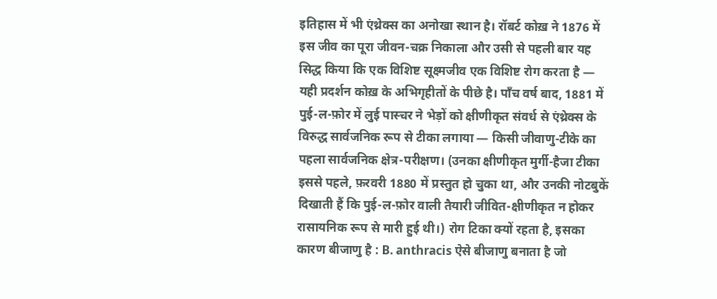इतिहास में भी एंथ्रेक्स का अनोखा स्थान है। रॉबर्ट कोख़ ने 1876 में इस जीव का पूरा जीवन-चक्र निकाला और उसी से पहली बार यह सिद्ध किया कि एक विशिष्ट सूक्ष्मजीव एक विशिष्ट रोग करता है — यही प्रदर्शन कोख़ के अभिगृहीतों के पीछे है। पाँच वर्ष बाद, 1881 में पुई-ल-फ़ोर में लुई पास्चर ने भेड़ों को क्षीणीकृत संवर्ध से एंथ्रेक्स के विरुद्ध सार्वजनिक रूप से टीका लगाया — किसी जीवाणु-टीके का पहला सार्वजनिक क्षेत्र-परीक्षण। (उनका क्षीणीकृत मुर्गी-हैजा टीका इससे पहले, फ़रवरी 1880 में प्रस्तुत हो चुका था, और उनकी नोटबुकें दिखाती हैं कि पुई-ल-फ़ोर वाली तैयारी जीवित-क्षीणीकृत न होकर रासायनिक रूप से मारी हुई थी।) रोग टिका क्यों रहता है, इसका कारण बीजाणु है : B. anthracis ऐसे बीजाणु बनाता है जो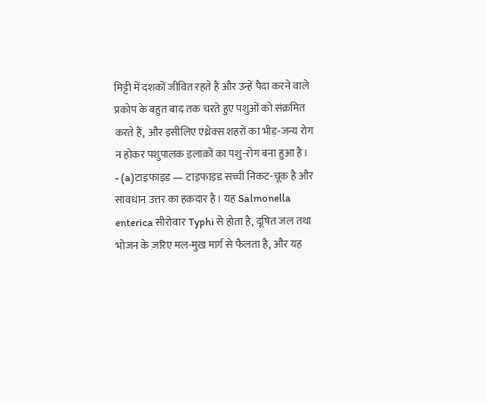मिट्टी में दशकों जीवित रहते हैं और उन्हें पैदा करने वाले प्रकोप के बहुत बाद तक चरते हुए पशुओं को संक्रमित करते हैं, और इसीलिए एंथ्रेक्स शहरों का भीड़-जन्य रोग न होकर पशुपालक इलाक़ों का पशु-रोग बना हुआ है।
- (a)टाइफाइड — टाइफाइड सच्ची निकट-चूक है और सावधान उत्तर का हक़दार है। यह Salmonella enterica सीरोवार Typhi से होता है, दूषित जल तथा भोजन के ज़रिए मल-मुख मार्ग से फैलता है, और यह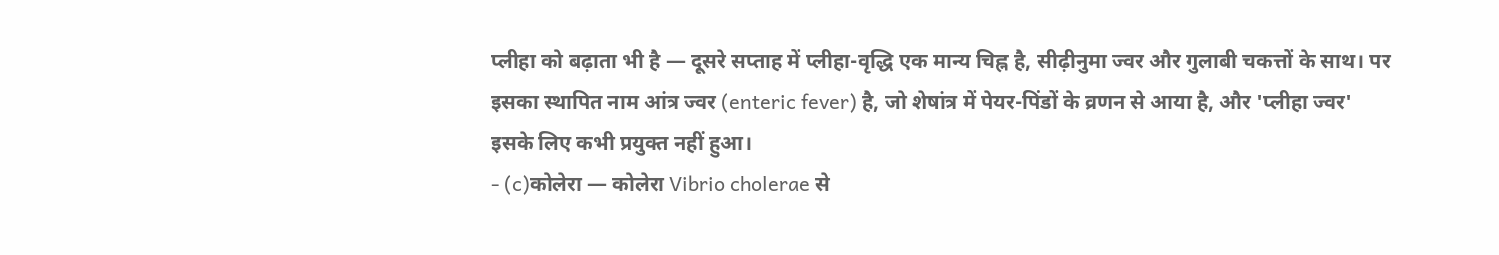प्लीहा को बढ़ाता भी है — दूसरे सप्ताह में प्लीहा-वृद्धि एक मान्य चिह्न है, सीढ़ीनुमा ज्वर और गुलाबी चकत्तों के साथ। पर इसका स्थापित नाम आंत्र ज्वर (enteric fever) है, जो शेषांत्र में पेयर-पिंडों के व्रणन से आया है, और 'प्लीहा ज्वर' इसके लिए कभी प्रयुक्त नहीं हुआ।
- (c)कोलेरा — कोलेरा Vibrio cholerae से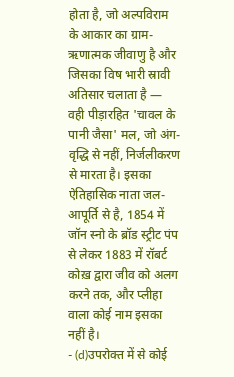होता है, जो अल्पविराम के आकार का ग्राम-ऋणात्मक जीवाणु है और जिसका विष भारी स्रावी अतिसार चलाता है — वही पीड़ारहित 'चावल के पानी जैसा' मल, जो अंग-वृद्धि से नहीं, निर्जलीकरण से मारता है। इसका ऐतिहासिक नाता जल-आपूर्ति से है, 1854 में जॉन स्नो के ब्रॉड स्ट्रीट पंप से लेकर 1883 में रॉबर्ट कोख़ द्वारा जीव को अलग करने तक, और प्लीहा वाला कोई नाम इसका नहीं है।
- (d)उपरोक्त में से कोई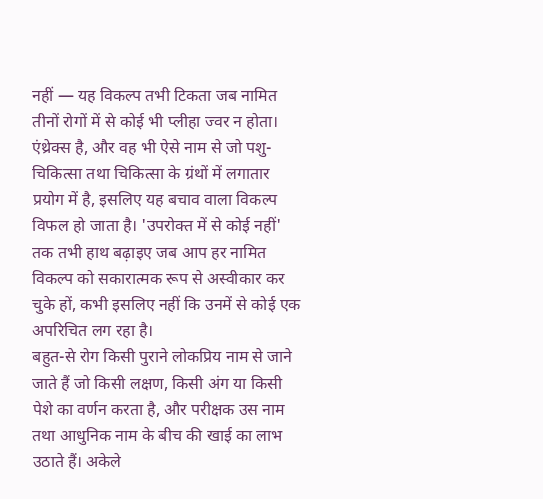नहीं — यह विकल्प तभी टिकता जब नामित तीनों रोगों में से कोई भी प्लीहा ज्वर न होता। एंथ्रेक्स है, और वह भी ऐसे नाम से जो पशु-चिकित्सा तथा चिकित्सा के ग्रंथों में लगातार प्रयोग में है, इसलिए यह बचाव वाला विकल्प विफल हो जाता है। 'उपरोक्त में से कोई नहीं' तक तभी हाथ बढ़ाइए जब आप हर नामित विकल्प को सकारात्मक रूप से अस्वीकार कर चुके हों, कभी इसलिए नहीं कि उनमें से कोई एक अपरिचित लग रहा है।
बहुत-से रोग किसी पुराने लोकप्रिय नाम से जाने जाते हैं जो किसी लक्षण, किसी अंग या किसी पेशे का वर्णन करता है, और परीक्षक उस नाम तथा आधुनिक नाम के बीच की खाई का लाभ उठाते हैं। अकेले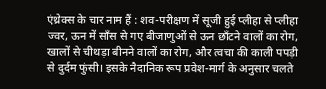एंथ्रेक्स के चार नाम हैं : शव-परीक्षण में सूजी हुई प्लीहा से प्लीहा ज्वर, ऊन में साँस से गए बीजाणुओं से ऊन छाँटने वालों का रोग, खालों से चीथड़ा बीनने वालों का रोग, और त्वचा की काली पपड़ी से दुर्दम फुंसी। इसके नैदानिक रूप प्रवेश-मार्ग के अनुसार चलते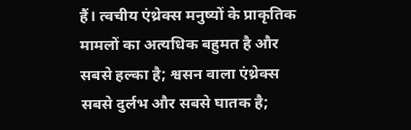हैं। त्वचीय एंथ्रेक्स मनुष्यों के प्राकृतिक मामलों का अत्यधिक बहुमत है और सबसे हल्का है; श्वसन वाला एंथ्रेक्स सबसे दुर्लभ और सबसे घातक है;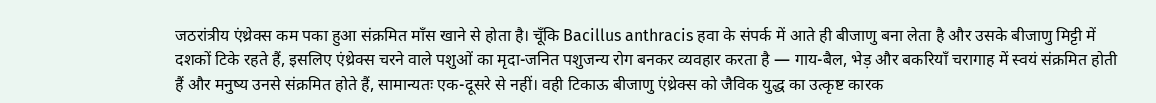जठरांत्रीय एंथ्रेक्स कम पका हुआ संक्रमित माँस खाने से होता है। चूँकि Bacillus anthracis हवा के संपर्क में आते ही बीजाणु बना लेता है और उसके बीजाणु मिट्टी में दशकों टिके रहते हैं, इसलिए एंथ्रेक्स चरने वाले पशुओं का मृदा-जनित पशुजन्य रोग बनकर व्यवहार करता है — गाय-बैल, भेड़ और बकरियाँ चरागाह में स्वयं संक्रमित होती हैं और मनुष्य उनसे संक्रमित होते हैं, सामान्यतः एक-दूसरे से नहीं। वही टिकाऊ बीजाणु एंथ्रेक्स को जैविक युद्ध का उत्कृष्ट कारक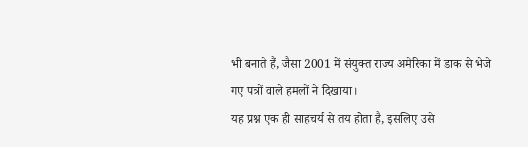भी बनाते हैं, जैसा 2001 में संयुक्त राज्य अमेरिका में डाक से भेजे गए पत्रों वाले हमलों ने दिखाया।
यह प्रश्न एक ही साहचर्य से तय होता है, इसलिए उसे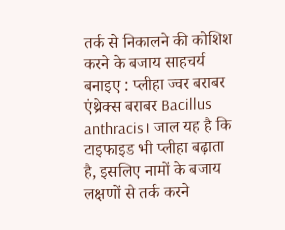तर्क से निकालने की कोशिश करने के बजाय साहचर्य बनाइए : प्लीहा ज्वर बराबर एंथ्रेक्स बराबर Bacillus anthracis। जाल यह है कि टाइफाइड भी प्लीहा बढ़ाता है, इसलिए नामों के बजाय लक्षणों से तर्क करने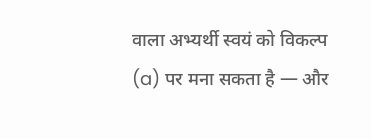वाला अभ्यर्थी स्वयं को विकल्प (a) पर मना सकता है — और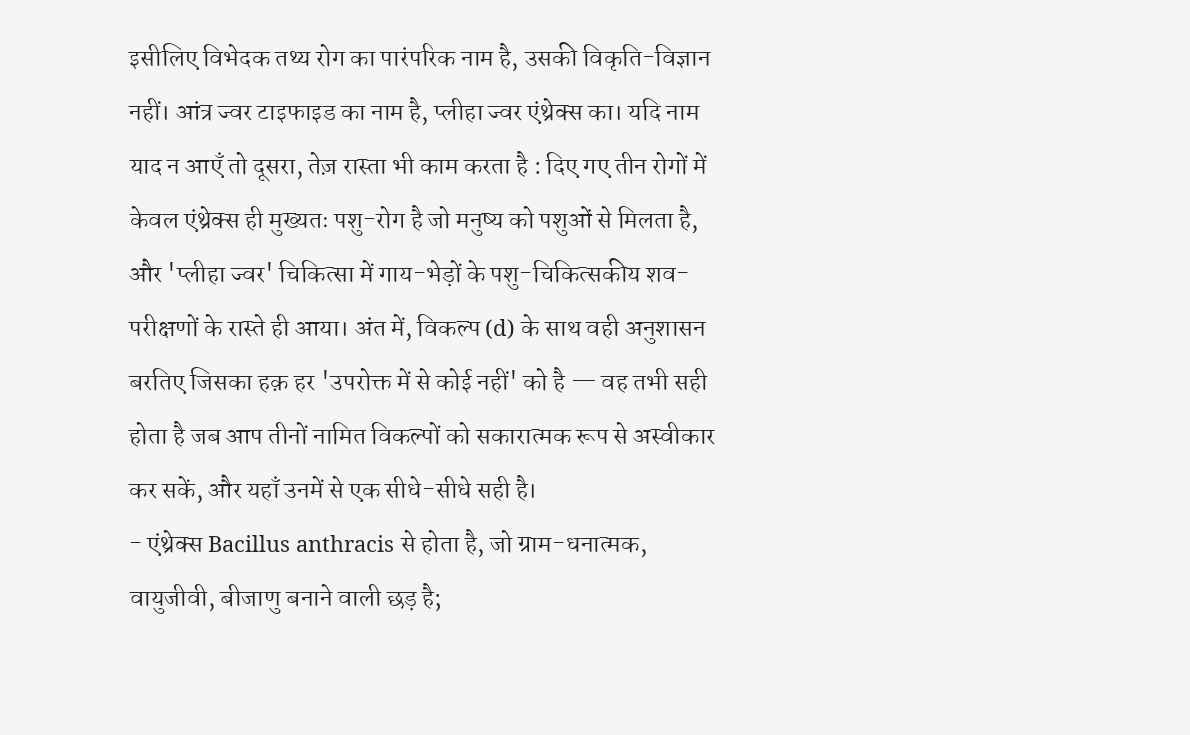इसीलिए विभेदक तथ्य रोग का पारंपरिक नाम है, उसकी विकृति-विज्ञान नहीं। आंत्र ज्वर टाइफाइड का नाम है, प्लीहा ज्वर एंथ्रेक्स का। यदि नाम याद न आएँ तो दूसरा, तेज़ रास्ता भी काम करता है : दिए गए तीन रोगों में केवल एंथ्रेक्स ही मुख्यतः पशु-रोग है जो मनुष्य को पशुओं से मिलता है, और 'प्लीहा ज्वर' चिकित्सा में गाय-भेड़ों के पशु-चिकित्सकीय शव-परीक्षणों के रास्ते ही आया। अंत में, विकल्प (d) के साथ वही अनुशासन बरतिए जिसका हक़ हर 'उपरोक्त में से कोई नहीं' को है — वह तभी सही होता है जब आप तीनों नामित विकल्पों को सकारात्मक रूप से अस्वीकार कर सकें, और यहाँ उनमें से एक सीधे-सीधे सही है।
- एंथ्रेक्स Bacillus anthracis से होता है, जो ग्राम-धनात्मक, वायुजीवी, बीजाणु बनाने वाली छड़ है;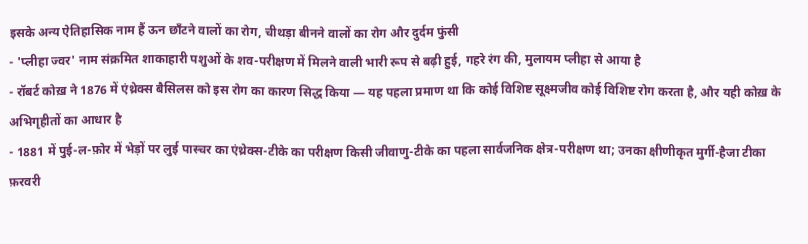इसके अन्य ऐतिहासिक नाम हैं ऊन छाँटने वालों का रोग, चीथड़ा बीनने वालों का रोग और दुर्दम फुंसी
- 'प्लीहा ज्वर' नाम संक्रमित शाकाहारी पशुओं के शव-परीक्षण में मिलने वाली भारी रूप से बढ़ी हुई, गहरे रंग की, मुलायम प्लीहा से आया है
- रॉबर्ट कोख़ ने 1876 में एंथ्रेक्स बैसिलस को इस रोग का कारण सिद्ध किया — यह पहला प्रमाण था कि कोई विशिष्ट सूक्ष्मजीव कोई विशिष्ट रोग करता है, और यही कोख़ के अभिगृहीतों का आधार है
- 1881 में पुई-ल-फ़ोर में भेड़ों पर लुई पास्चर का एंथ्रेक्स-टीके का परीक्षण किसी जीवाणु-टीके का पहला सार्वजनिक क्षेत्र-परीक्षण था; उनका क्षीणीकृत मुर्गी-हैजा टीका फ़रवरी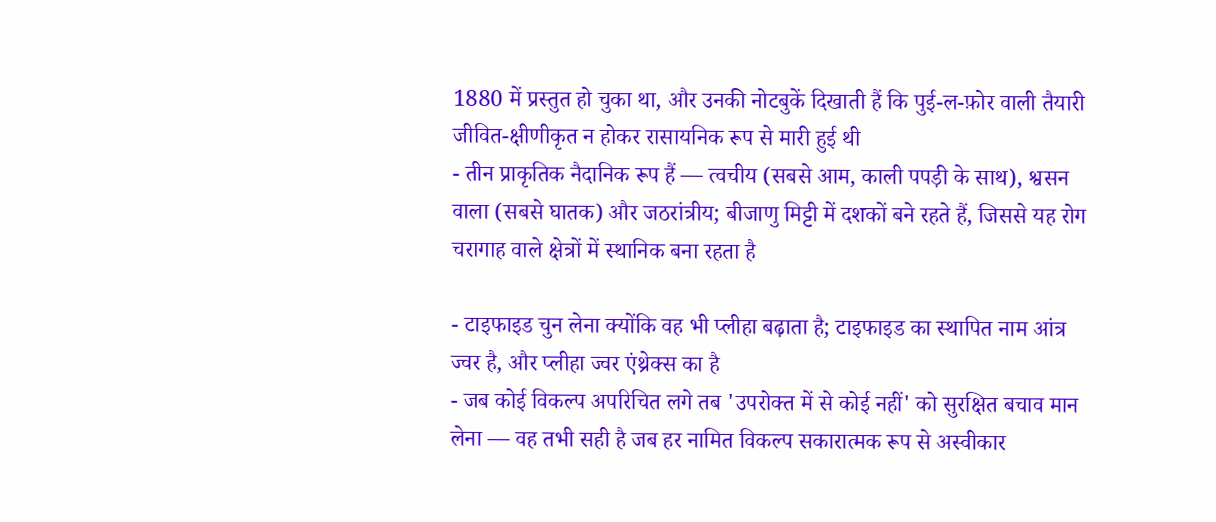1880 में प्रस्तुत हो चुका था, और उनकी नोटबुकें दिखाती हैं कि पुई-ल-फ़ोर वाली तैयारी जीवित-क्षीणीकृत न होकर रासायनिक रूप से मारी हुई थी
- तीन प्राकृतिक नैदानिक रूप हैं — त्वचीय (सबसे आम, काली पपड़ी के साथ), श्वसन वाला (सबसे घातक) और जठरांत्रीय; बीजाणु मिट्टी में दशकों बने रहते हैं, जिससे यह रोग चरागाह वाले क्षेत्रों में स्थानिक बना रहता है

- टाइफाइड चुन लेना क्योंकि वह भी प्लीहा बढ़ाता है; टाइफाइड का स्थापित नाम आंत्र ज्वर है, और प्लीहा ज्वर एंथ्रेक्स का है
- जब कोई विकल्प अपरिचित लगे तब 'उपरोक्त में से कोई नहीं' को सुरक्षित बचाव मान लेना — वह तभी सही है जब हर नामित विकल्प सकारात्मक रूप से अस्वीकार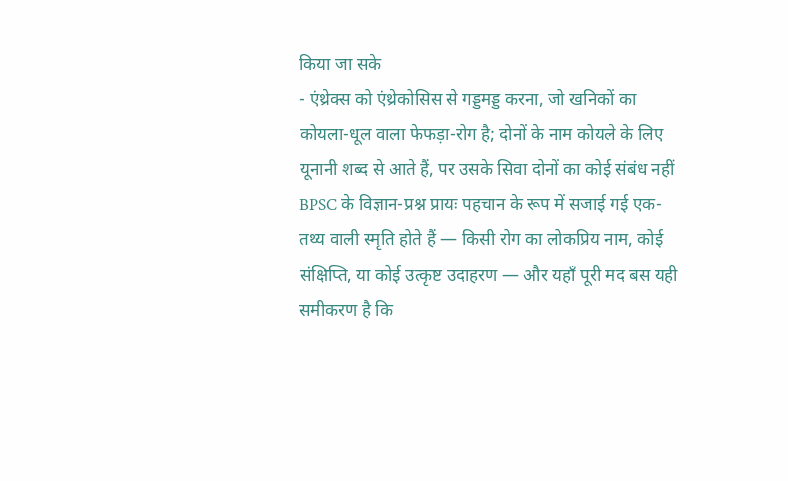किया जा सके
- एंथ्रेक्स को एंथ्रेकोसिस से गड्डमड्ड करना, जो खनिकों का कोयला-धूल वाला फेफड़ा-रोग है; दोनों के नाम कोयले के लिए यूनानी शब्द से आते हैं, पर उसके सिवा दोनों का कोई संबंध नहीं
BPSC के विज्ञान-प्रश्न प्रायः पहचान के रूप में सजाई गई एक-तथ्य वाली स्मृति होते हैं — किसी रोग का लोकप्रिय नाम, कोई संक्षिप्ति, या कोई उत्कृष्ट उदाहरण — और यहाँ पूरी मद बस यही समीकरण है कि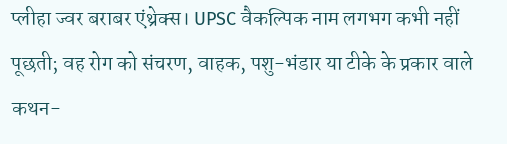प्लीहा ज्वर बराबर एंथ्रेक्स। UPSC वैकल्पिक नाम लगभग कभी नहीं पूछती; वह रोग को संचरण, वाहक, पशु-भंडार या टीके के प्रकार वाले कथन-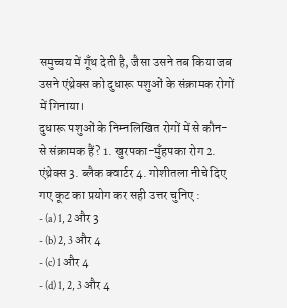समुच्चय में गूँथ देती है, जैसा उसने तब किया जब उसने एंथ्रेक्स को दुधारू पशुओं के संक्रामक रोगों में गिनाया।
दुधारू पशुओं के निम्नलिखित रोगों में से कौन-से संक्रामक हैं? 1. खुरपका-मुँहपका रोग 2. एंथ्रेक्स 3. ब्लैक क्वार्टर 4. गोशीतला नीचे दिए गए कूट का प्रयोग कर सही उत्तर चुनिए :
- (a) 1, 2 और 3
- (b) 2, 3 और 4
- (c) 1 और 4
- (d) 1, 2, 3 और 4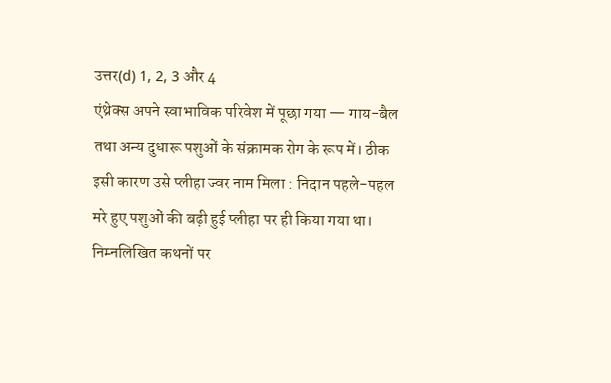उत्तर(d) 1, 2, 3 और 4
एंथ्रेक्स अपने स्वाभाविक परिवेश में पूछा गया — गाय-बैल तथा अन्य दुधारू पशुओं के संक्रामक रोग के रूप में। ठीक इसी कारण उसे प्लीहा ज्वर नाम मिला : निदान पहले-पहल मरे हुए पशुओं की बढ़ी हुई प्लीहा पर ही किया गया था।
निम्नलिखित कथनों पर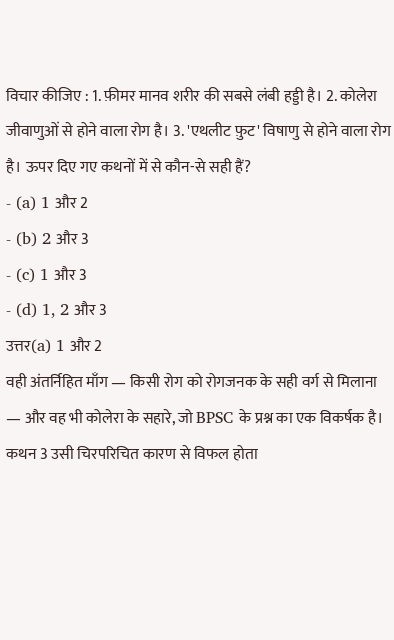विचार कीजिए : 1. फ़ीमर मानव शरीर की सबसे लंबी हड्डी है। 2. कोलेरा जीवाणुओं से होने वाला रोग है। 3. 'एथलीट फ़ुट' विषाणु से होने वाला रोग है। ऊपर दिए गए कथनों में से कौन-से सही हैं?
- (a) 1 और 2
- (b) 2 और 3
- (c) 1 और 3
- (d) 1, 2 और 3
उत्तर(a) 1 और 2
वही अंतर्निहित माँग — किसी रोग को रोगजनक के सही वर्ग से मिलाना — और वह भी कोलेरा के सहारे, जो BPSC के प्रश्न का एक विकर्षक है। कथन 3 उसी चिरपरिचित कारण से विफल होता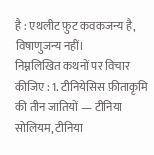है : एथलीट फ़ुट कवकजन्य है, विषाणुजन्य नहीं।
निम्नलिखित कथनों पर विचार कीजिए : 1. टीनियेसिस फ़ीताकृमि की तीन जातियों — टीनिया सोलियम, टीनिया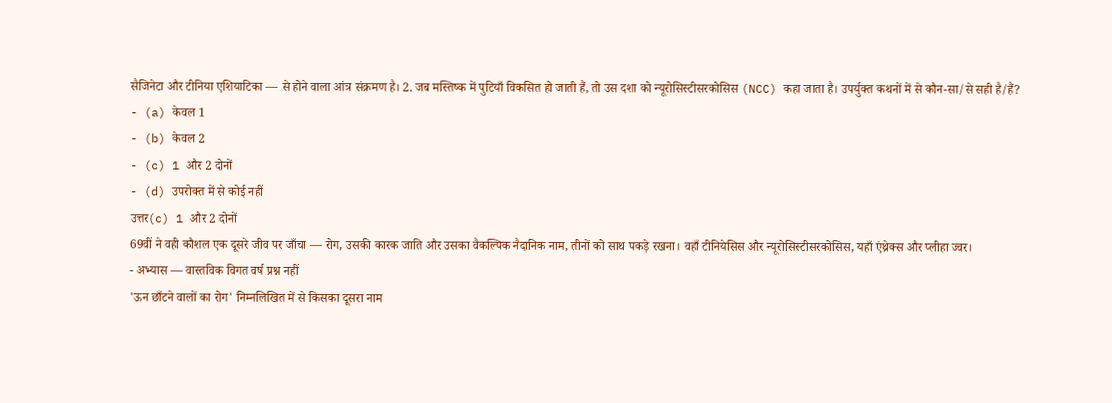सैजिनेटा और टीनिया एशियाटिका — से होने वाला आंत्र संक्रमण है। 2. जब मस्तिष्क में पुटियाँ विकसित हो जाती हैं, तो उस दशा को न्यूरोसिस्टीसरकोसिस (NCC) कहा जाता है। उपर्युक्त कथनों में से कौन-सा/से सही है/हैं?
- (a) केवल 1
- (b) केवल 2
- (c) 1 और 2 दोनों
- (d) उपरोक्त में से कोई नहीं
उत्तर(c) 1 और 2 दोनों
69वीं ने वही कौशल एक दूसरे जीव पर जाँचा — रोग, उसकी कारक जाति और उसका वैकल्पिक नैदानिक नाम, तीनों को साथ पकड़े रखना। वहाँ टीनियेसिस और न्यूरोसिस्टीसरकोसिस, यहाँ एंथ्रेक्स और प्लीहा ज्वर।
- अभ्यास — वास्तविक विगत वर्ष प्रश्न नहीं
'ऊन छाँटने वालों का रोग' निम्नलिखित में से किसका दूसरा नाम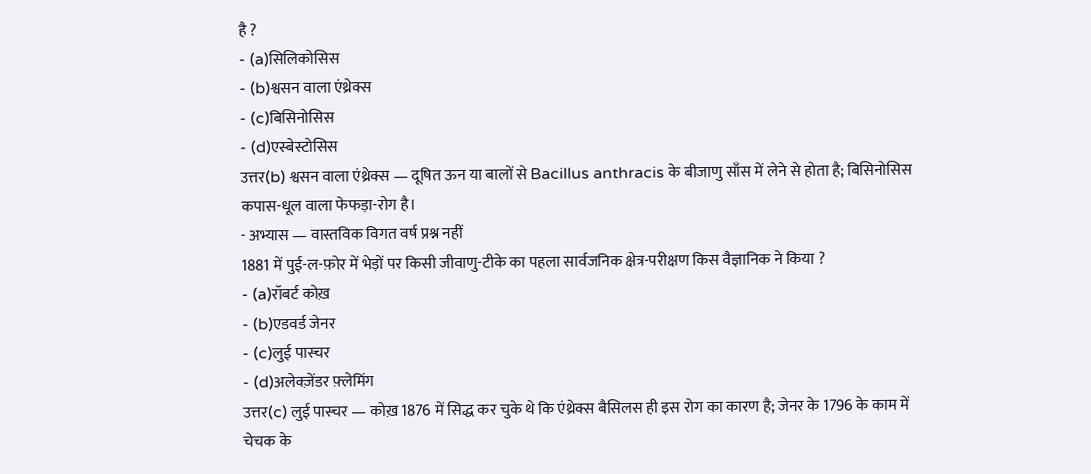है ?
- (a)सिलिकोसिस
- (b)श्वसन वाला एंथ्रेक्स
- (c)बिसिनोसिस
- (d)एस्बेस्टोसिस
उत्तर(b) श्वसन वाला एंथ्रेक्स — दूषित ऊन या बालों से Bacillus anthracis के बीजाणु साँस में लेने से होता है; बिसिनोसिस कपास-धूल वाला फेफड़ा-रोग है।
- अभ्यास — वास्तविक विगत वर्ष प्रश्न नहीं
1881 में पुई-ल-फ़ोर में भेड़ों पर किसी जीवाणु-टीके का पहला सार्वजनिक क्षेत्र-परीक्षण किस वैज्ञानिक ने किया ?
- (a)रॉबर्ट कोख़
- (b)एडवर्ड जेनर
- (c)लुई पास्चर
- (d)अलेक्ज़ेंडर फ़्लेमिंग
उत्तर(c) लुई पास्चर — कोख़ 1876 में सिद्ध कर चुके थे कि एंथ्रेक्स बैसिलस ही इस रोग का कारण है; जेनर के 1796 के काम में चेचक के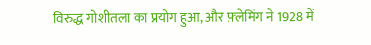विरुद्ध गोशीतला का प्रयोग हुआ, और फ़्लेमिंग ने 1928 में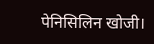पेनिसिलिन खोजी।